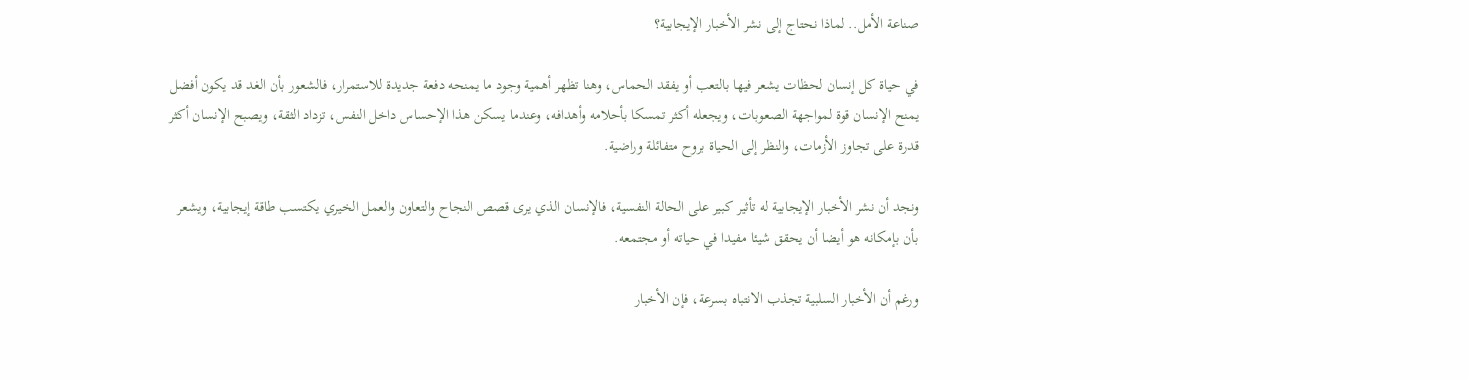صناعة الأمل.. لماذا نحتاج إلى نشر الأخبار الإيجابية؟

في حياة كل إنسان لحظات يشعر فيها بالتعب أو يفقد الحماس، وهنا تظهر أهمية وجود ما يمنحه دفعة جديدة للاستمرار، فالشعور بأن الغد قد يكون أفضل يمنح الإنسان قوة لمواجهة الصعوبات، ويجعله أكثر تمسكا بأحلامه وأهدافه، وعندما يسكن هذا الإحساس داخل النفس، تزداد الثقة، ويصبح الإنسان أكثر قدرة على تجاوز الأزمات، والنظر إلى الحياة بروح متفائلة وراضية.

ونجد أن نشر الأخبار الإيجابية له تأثير كبير على الحالة النفسية، فالإنسان الذي يرى قصص النجاح والتعاون والعمل الخيري يكتسب طاقة إيجابية، ويشعر بأن بإمكانه هو أيضا أن يحقق شيئا مفيدا في حياته أو مجتمعه.

ورغم أن الأخبار السلبية تجذب الانتباه بسرعة، فإن الأخبار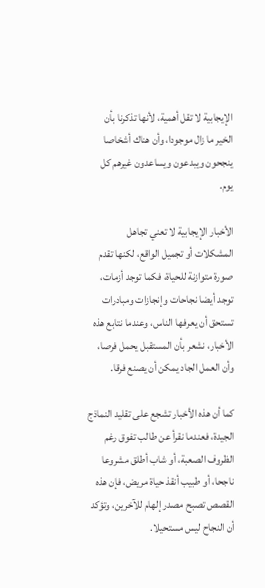الإيجابية لا تقل أهمية، لأنها تذكرنا بأن الخير ما زال موجودا، وأن هناك أشخاصا ينجحون ويبدعون ويساعدون غيرهم كل يوم.

الأخبار الإيجابية لا تعني تجاهل المشكلات أو تجميل الواقع، لكنها تقدم صورة متوازنة للحياة، فكما توجد أزمات، توجد أيضا نجاحات وإنجازات ومبادرات تستحق أن يعرفها الناس، وعندما نتابع هذه الأخبار، نشعر بأن المستقبل يحمل فرصا، وأن العمل الجاد يمكن أن يصنع فرقا.

كما أن هذه الأخبار تشجع على تقليد النماذج الجيدة، فعندما نقرأ عن طالب تفوق رغم الظروف الصعبة، أو شاب أطلق مشروعا ناجحا، أو طبيب أنقذ حياة مريض، فإن هذه القصص تصبح مصدر إلهام للآخرين، وتؤكد أن النجاح ليس مستحيلا.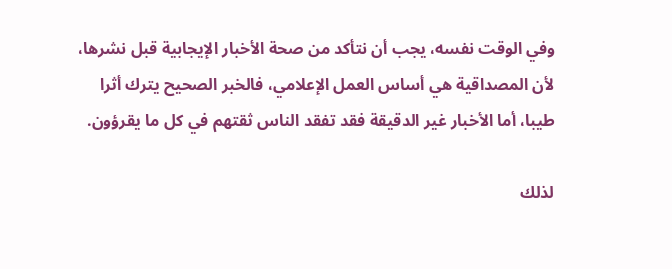وفي الوقت نفسه، يجب أن نتأكد من صحة الأخبار الإيجابية قبل نشرها، لأن المصداقية هي أساس العمل الإعلامي، فالخبر الصحيح يترك أثرا طيبا، أما الأخبار غير الدقيقة فقد تفقد الناس ثقتهم في كل ما يقرؤون.

لذلك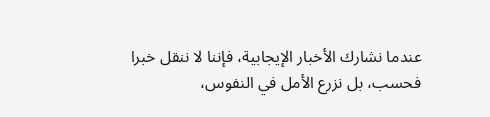عندما نشارك الأخبار الإيجابية، فإننا لا ننقل خبرا فحسب، بل نزرع الأمل في النفوس،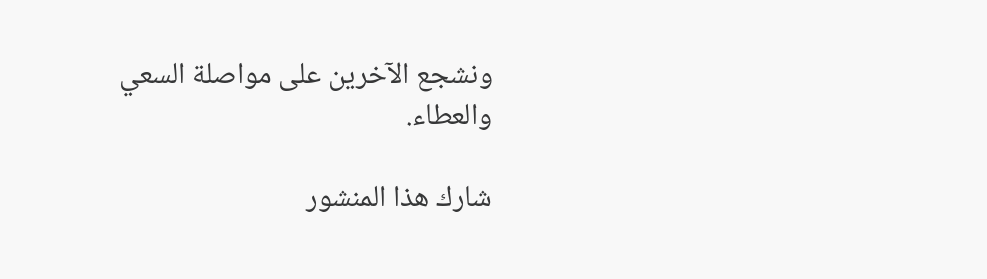ونشجع الآخرين على مواصلة السعي والعطاء.

شارك هذا المنشور